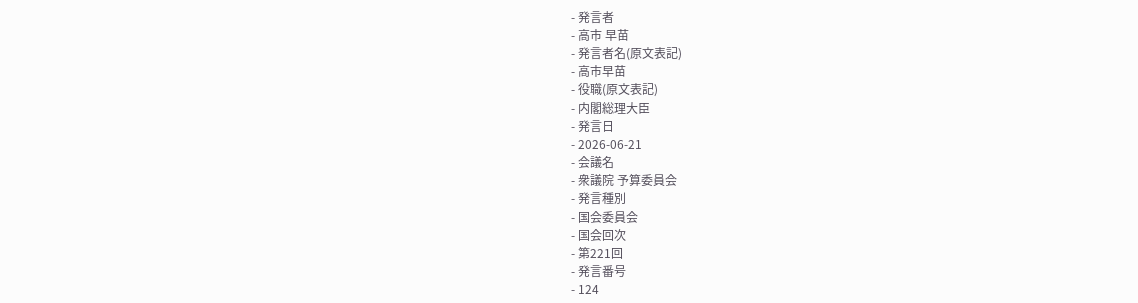- 発言者
- 高市 早苗
- 発言者名(原文表記)
- 高市早苗
- 役職(原文表記)
- 内閣総理大臣
- 発言日
- 2026-06-21
- 会議名
- 衆議院 予算委員会
- 発言種別
- 国会委員会
- 国会回次
- 第221回
- 発言番号
- 124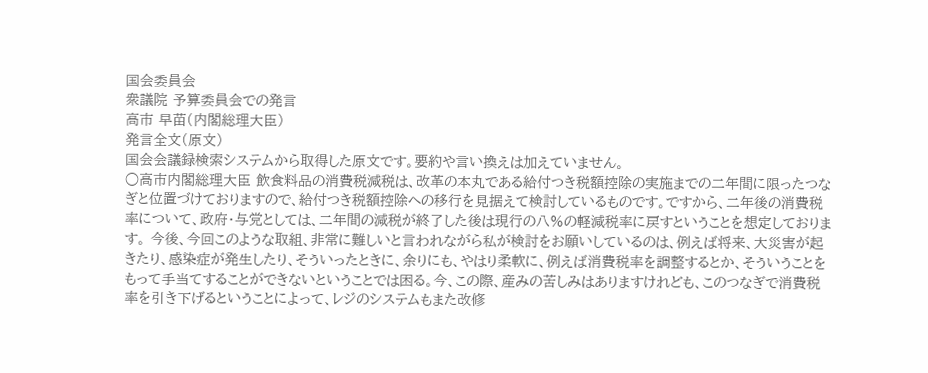国会委員会
衆議院 予算委員会での発言
高市 早苗(内閣総理大臣)
発言全文(原文)
国会会議録検索システムから取得した原文です。要約や言い換えは加えていません。
○高市内閣総理大臣 飲食料品の消費税減税は、改革の本丸である給付つき税額控除の実施までの二年間に限ったつなぎと位置づけておりますので、給付つき税額控除への移行を見据えて検討しているものです。ですから、二年後の消費税率について、政府・与党としては、二年間の減税が終了した後は現行の八%の軽減税率に戻すということを想定しております。 今後、今回このような取組、非常に難しいと言われながら私が検討をお願いしているのは、例えば将来、大災害が起きたり、感染症が発生したり、そういったときに、余りにも、やはり柔軟に、例えば消費税率を調整するとか、そういうことをもって手当てすることができないということでは困る。今、この際、産みの苦しみはありますけれども、このつなぎで消費税率を引き下げるということによって、レジのシステムもまた改修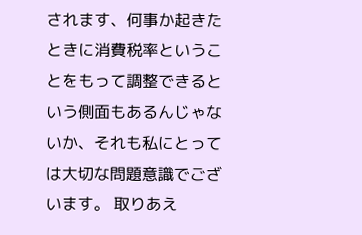されます、何事か起きたときに消費税率ということをもって調整できるという側面もあるんじゃないか、それも私にとっては大切な問題意識でございます。 取りあえ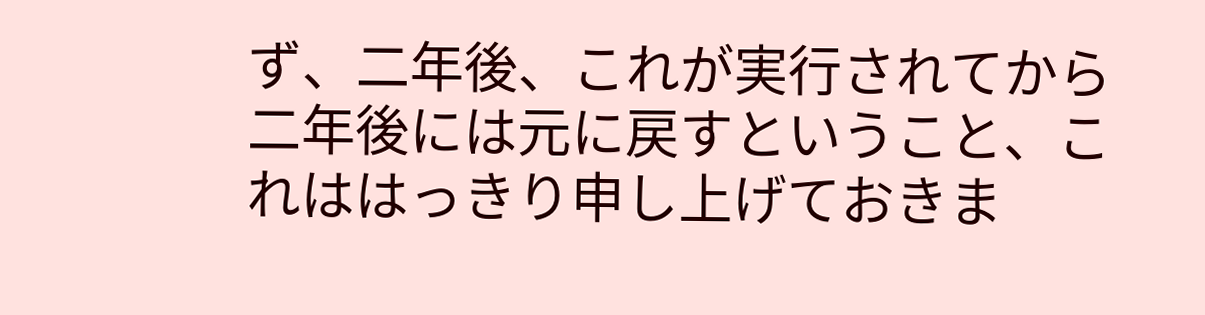ず、二年後、これが実行されてから二年後には元に戻すということ、これははっきり申し上げておきま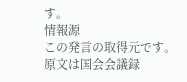す。
情報源
この発言の取得元です。原文は国会会議録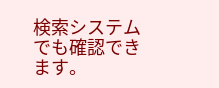検索システムでも確認できます。